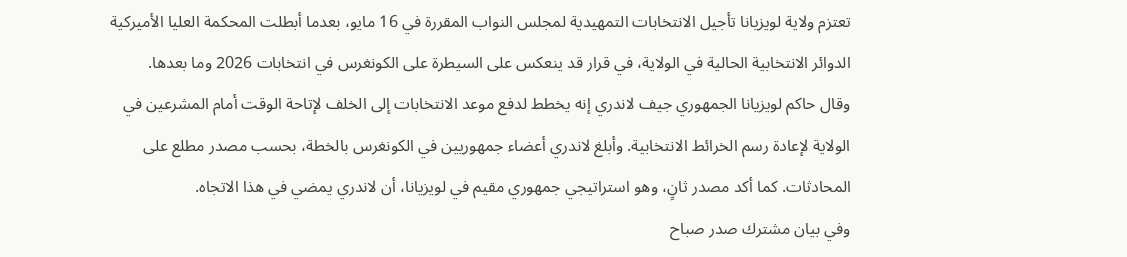تعتزم ولاية لويزيانا تأجيل الانتخابات التمهيدية لمجلس النواب المقررة في 16 مايو، بعدما أبطلت المحكمة العليا الأميركية الدوائر الانتخابية الحالية في الولاية، في قرار قد ينعكس على السيطرة على الكونغرس في انتخابات 2026 وما بعدها.
وقال حاكم لويزيانا الجمهوري جيف لاندري إنه يخطط لدفع موعد الانتخابات إلى الخلف لإتاحة الوقت أمام المشرعين في الولاية لإعادة رسم الخرائط الانتخابية. وأبلغ لاندري أعضاء جمهوريين في الكونغرس بالخطة، بحسب مصدر مطلع على المحادثات. كما أكد مصدر ثانٍ، وهو استراتيجي جمهوري مقيم في لويزيانا، أن لاندري يمضي في هذا الاتجاه.
وفي بيان مشترك صدر صباح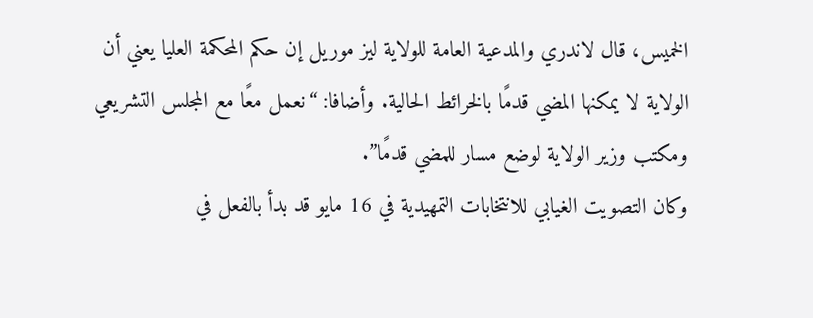الخميس، قال لاندري والمدعية العامة للولاية ليز موريل إن حكم المحكمة العليا يعني أن الولاية لا يمكنها المضي قدمًا بالخرائط الحالية. وأضافا: “نعمل معًا مع المجلس التشريعي ومكتب وزير الولاية لوضع مسار للمضي قدمًا”.
وكان التصويت الغيابي للانتخابات التمهيدية في 16 مايو قد بدأ بالفعل في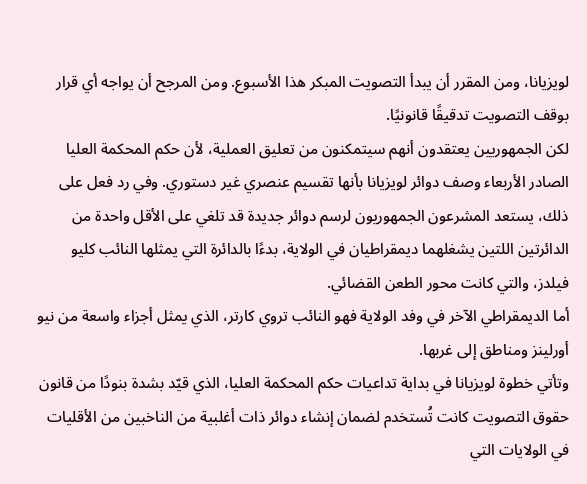لويزيانا، ومن المقرر أن يبدأ التصويت المبكر هذا الأسبوع. ومن المرجح أن يواجه أي قرار بوقف التصويت تدقيقًا قانونيًا.
لكن الجمهوريين يعتقدون أنهم سيتمكنون من تعليق العملية، لأن حكم المحكمة العليا الصادر الأربعاء وصف دوائر لويزيانا بأنها تقسيم عنصري غير دستوري. وفي رد فعل على ذلك، يستعد المشرعون الجمهوريون لرسم دوائر جديدة قد تلغي على الأقل واحدة من الدائرتين اللتين يشغلهما ديمقراطيان في الولاية، بدءًا بالدائرة التي يمثلها النائب كليو فيلدز، والتي كانت محور الطعن القضائي.
أما الديمقراطي الآخر في وفد الولاية فهو النائب تروي كارتر، الذي يمثل أجزاء واسعة من نيو أورلينز ومناطق إلى غربها.
وتأتي خطوة لويزيانا في بداية تداعيات حكم المحكمة العليا، الذي قيّد بشدة بنودًا من قانون حقوق التصويت كانت تُستخدم لضمان إنشاء دوائر ذات أغلبية من الناخبين من الأقليات في الولايات التي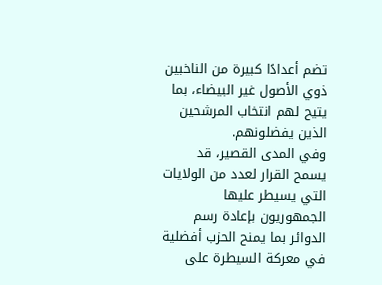تضم أعدادًا كبيرة من الناخبين ذوي الأصول غير البيضاء، بما يتيح لهم انتخاب المرشحين الذين يفضلونهم.
وفي المدى القصير، قد يسمح القرار لعدد من الولايات التي يسيطر عليها الجمهوريون بإعادة رسم الدوائر بما يمنح الحزب أفضلية في معركة السيطرة على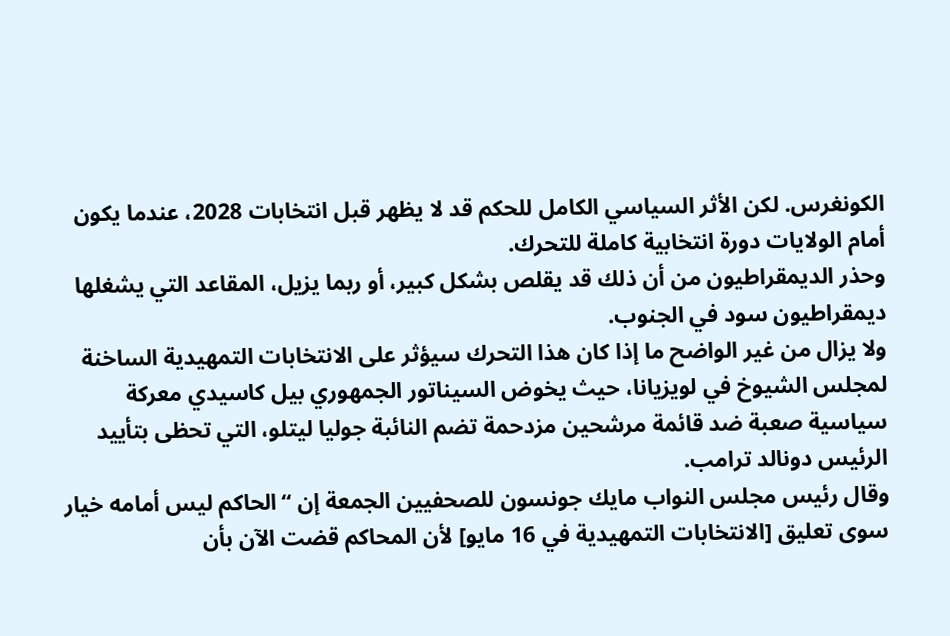الكونغرس. لكن الأثر السياسي الكامل للحكم قد لا يظهر قبل انتخابات 2028، عندما يكون أمام الولايات دورة انتخابية كاملة للتحرك.
وحذر الديمقراطيون من أن ذلك قد يقلص بشكل كبير، أو ربما يزيل، المقاعد التي يشغلها ديمقراطيون سود في الجنوب.
ولا يزال من غير الواضح ما إذا كان هذا التحرك سيؤثر على الانتخابات التمهيدية الساخنة لمجلس الشيوخ في لويزيانا، حيث يخوض السيناتور الجمهوري بيل كاسيدي معركة سياسية صعبة ضد قائمة مرشحين مزدحمة تضم النائبة جوليا ليتلو، التي تحظى بتأييد الرئيس دونالد ترامب.
وقال رئيس مجلس النواب مايك جونسون للصحفيين الجمعة إن “الحاكم ليس أمامه خيار سوى تعليق [الانتخابات التمهيدية في 16 مايو] لأن المحاكم قضت الآن بأن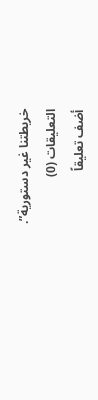خريطتنا غير دستورية”.
التعليقات (0)
أضف تعليقاً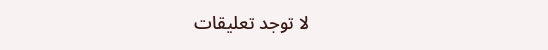لا توجد تعليقات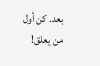بعد. كن أول من يعلق!